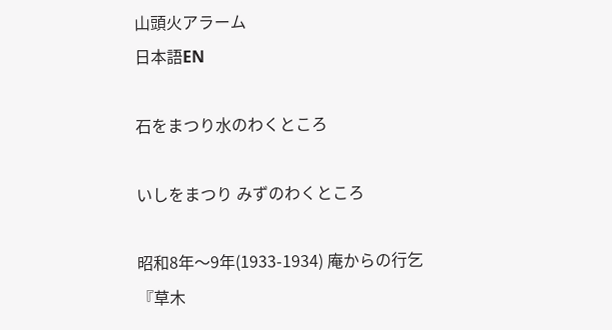山頭火アラーム
日本語EN

石をまつり水のわくところ

いしをまつり みずのわくところ

昭和8年〜9年(1933-1934) 庵からの行乞
『草木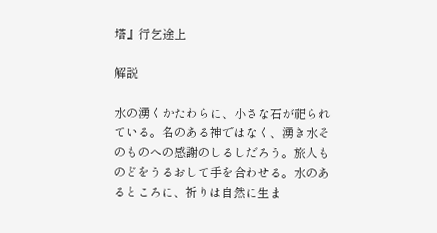塔』行乞途上

解説

水の湧くかたわらに、小さな石が祀られている。名のある神ではなく、湧き水そのものへの感謝のしるしだろう。旅人ものどをうるおして手を合わせる。水のあるところに、祈りは自然に生ま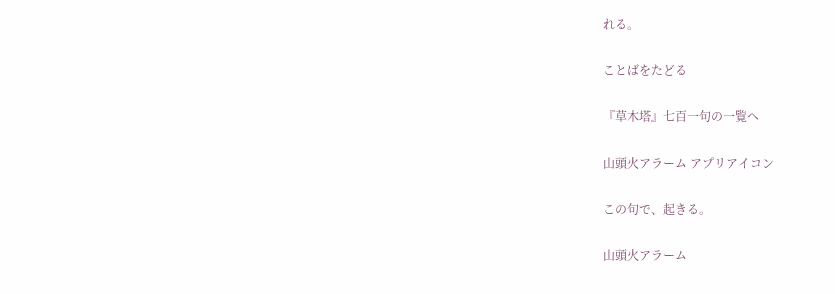れる。

ことばをたどる

『草木塔』七百一句の一覧へ

山頭火アラーム アプリアイコン

この句で、起きる。

山頭火アラーム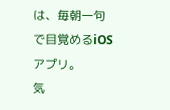は、毎朝一句で目覚めるiOSアプリ。
気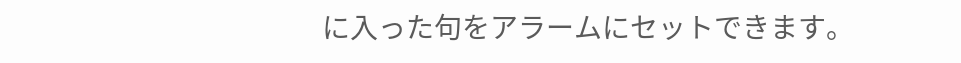に入った句をアラームにセットできます。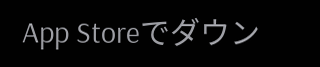App Storeでダウン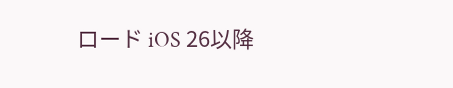ロード iOS 26以降